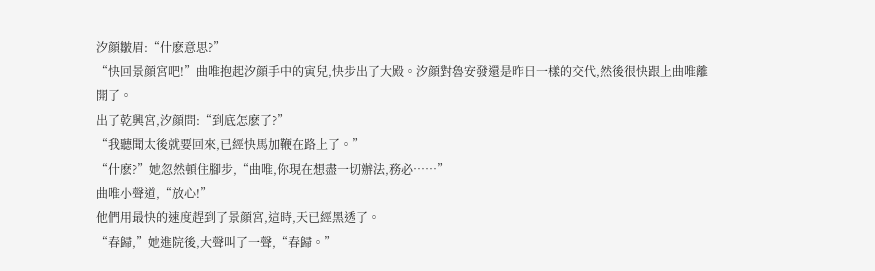汐顔皺眉:“什麽意思?”
“快回景顔宮吧!”曲唯抱起汐顔手中的寅兒,快步出了大殿。汐顔對魯安發還是昨日一樣的交代,然後很快跟上曲唯離開了。
出了乾興宮,汐顔問:“到底怎麽了?”
“我聽聞太後就要回來,已經快馬加鞭在路上了。”
“什麽?”她忽然頓住腳步,“曲唯,你現在想盡一切辦法,務必……”
曲唯小聲道,“放心!”
他們用最快的速度趕到了景顔宮,這時,天已經黑透了。
“春歸,”她進院後,大聲叫了一聲,“春歸。”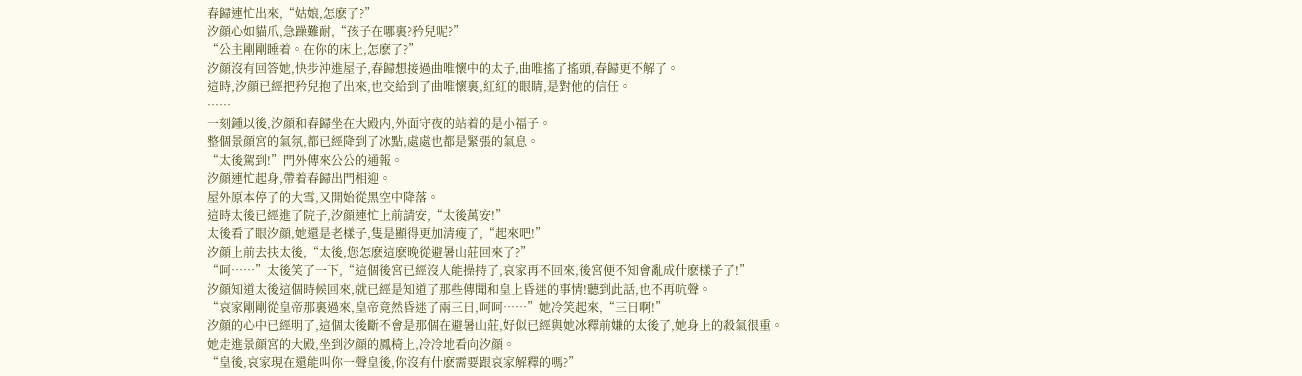春歸連忙出來,“姑娘,怎麽了?”
汐顔心如貓爪,急躁難耐,“孩子在哪裏?矜兒呢?”
“公主剛剛睡着。在你的床上,怎麽了?”
汐顔沒有回答她,快步沖進屋子,春歸想接過曲唯懷中的太子,曲唯搖了搖頭,春歸更不解了。
這時,汐顔已經把矜兒抱了出來,也交給到了曲唯懷裏,紅紅的眼睛,是對他的信任。
……
一刻鍾以後,汐顔和春歸坐在大殿内,外面守夜的站着的是小福子。
整個景顔宮的氣氛,都已經降到了冰點,處處也都是緊張的氣息。
“太後駕到!”門外傳來公公的通報。
汐顔連忙起身,帶着春歸出門相迎。
屋外原本停了的大雪,又開始從黑空中降落。
這時太後已經進了院子,汐顔連忙上前請安,“太後萬安!”
太後看了眼汐顔,她還是老樣子,隻是顯得更加清瘦了,“起來吧!”
汐顔上前去扶太後,“太後,您怎麽這麽晚從避暑山莊回來了?”
“呵……”太後笑了一下,“這個後宮已經沒人能操持了,哀家再不回來,後宮便不知會亂成什麽樣子了!”
汐顔知道太後這個時候回來,就已經是知道了那些傳聞和皇上昏迷的事情!聽到此話,也不再吭聲。
“哀家剛剛從皇帝那裏過來,皇帝竟然昏迷了兩三日,呵呵……”她冷笑起來,“三日啊!”
汐顔的心中已經明了,這個太後斷不會是那個在避暑山莊,好似已經與她冰釋前嫌的太後了,她身上的殺氣很重。
她走進景顔宮的大殿,坐到汐顔的鳳椅上,冷冷地看向汐顔。
“皇後,哀家現在還能叫你一聲皇後,你沒有什麽需要跟哀家解釋的嗎?”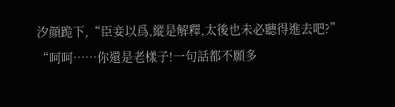汐顔跪下,“臣妾以爲,縱是解釋,太後也未必聽得進去吧?”
“呵呵……你還是老樣子!一句話都不願多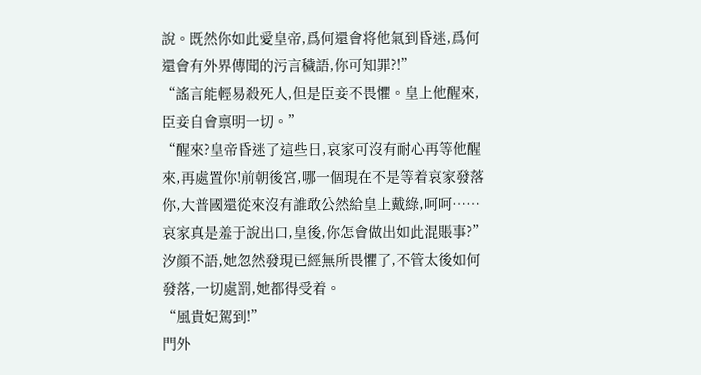說。既然你如此愛皇帝,爲何還會将他氣到昏迷,爲何還會有外界傳聞的污言穢語,你可知罪?!”
“謠言能輕易殺死人,但是臣妾不畏懼。皇上他醒來,臣妾自會禀明一切。”
“醒來?皇帝昏迷了這些日,哀家可沒有耐心再等他醒來,再處置你!前朝後宮,哪一個現在不是等着哀家發落你,大普國還從來沒有誰敢公然給皇上戴綠,呵呵……哀家真是羞于說出口,皇後,你怎會做出如此混賬事?”
汐顔不語,她忽然發現已經無所畏懼了,不管太後如何發落,一切處罰,她都得受着。
“風貴妃駕到!”
門外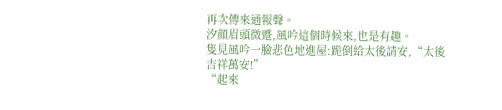再次傳來通報聲。
汐顔眉頭微蹙,風吟這個時候來,也是有趣。
隻見風吟一臉悲色地進屋:跪倒給太後請安,“太後吉祥萬安!”
“起來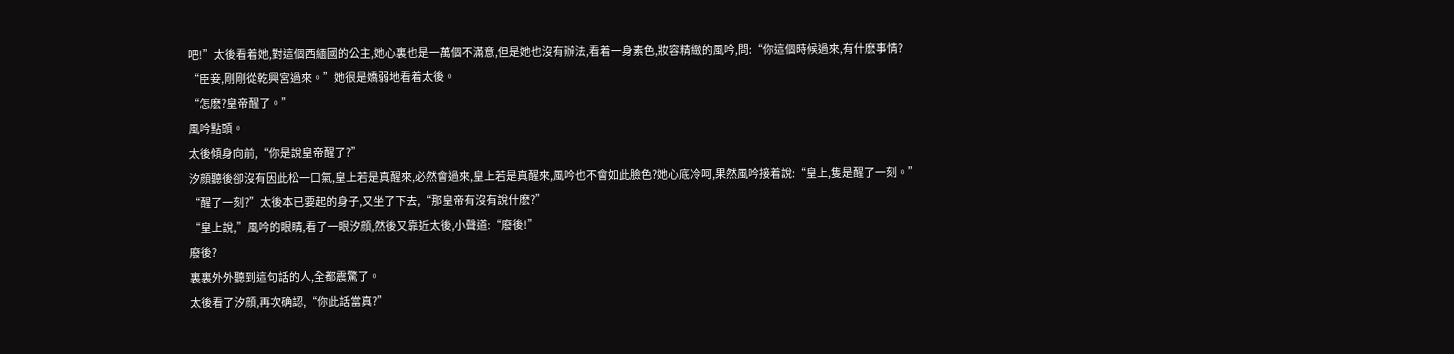吧!”太後看着她,對這個西緬國的公主,她心裏也是一萬個不滿意,但是她也沒有辦法,看着一身素色,妝容精緻的風吟,問:“你這個時候過來,有什麽事情?
“臣妾,剛剛從乾興宮過來。”她很是嬌弱地看着太後。
“怎麽?皇帝醒了。”
風吟點頭。
太後傾身向前,“你是說皇帝醒了?”
汐顔聽後卻沒有因此松一口氣,皇上若是真醒來,必然會過來,皇上若是真醒來,風吟也不會如此臉色?她心底冷呵,果然風吟接着說:“皇上,隻是醒了一刻。”
“醒了一刻?”太後本已要起的身子,又坐了下去,“那皇帝有沒有說什麽?”
“皇上說,”風吟的眼睛,看了一眼汐顔,然後又靠近太後,小聲道:“廢後!”
廢後?
裏裏外外聽到這句話的人,全都震驚了。
太後看了汐顔,再次确認,“你此話當真?”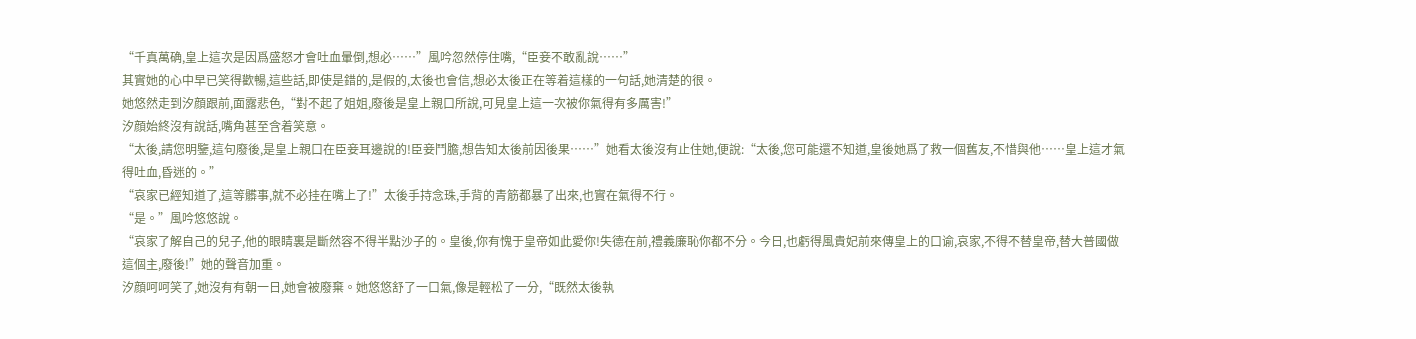“千真萬确,皇上這次是因爲盛怒才會吐血暈倒,想必……”風吟忽然停住嘴,“臣妾不敢亂說……”
其實她的心中早已笑得歡暢,這些話,即使是錯的,是假的,太後也會信,想必太後正在等着這樣的一句話,她清楚的很。
她悠然走到汐顔跟前,面露悲色,“對不起了姐姐,廢後是皇上親口所說,可見皇上這一次被你氣得有多厲害!”
汐顔始終沒有說話,嘴角甚至含着笑意。
“太後,請您明鑒,這句廢後,是皇上親口在臣妾耳邊說的!臣妾鬥膽,想告知太後前因後果……”她看太後沒有止住她,便說:“太後,您可能還不知道,皇後她爲了救一個舊友,不惜與他……皇上這才氣得吐血,昏迷的。”
“哀家已經知道了,這等髒事,就不必挂在嘴上了!”太後手持念珠,手背的青筋都暴了出來,也實在氣得不行。
“是。”風吟悠悠說。
“哀家了解自己的兒子,他的眼睛裏是斷然容不得半點沙子的。皇後,你有愧于皇帝如此愛你!失德在前,禮義廉恥你都不分。今日,也虧得風貴妃前來傳皇上的口谕,哀家,不得不替皇帝,替大普國做這個主,廢後!”她的聲音加重。
汐顔呵呵笑了,她沒有有朝一日,她會被廢棄。她悠悠舒了一口氣,像是輕松了一分,“既然太後執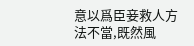意以爲臣妾救人方法不當,既然風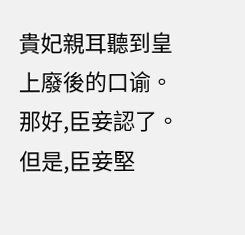貴妃親耳聽到皇上廢後的口谕。那好,臣妾認了。但是,臣妾堅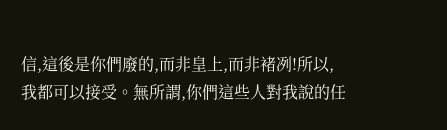信,這後是你們廢的,而非皇上,而非褚冽!所以,我都可以接受。無所謂,你們這些人對我說的任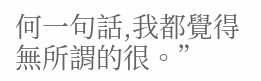何一句話,我都覺得無所謂的很。”